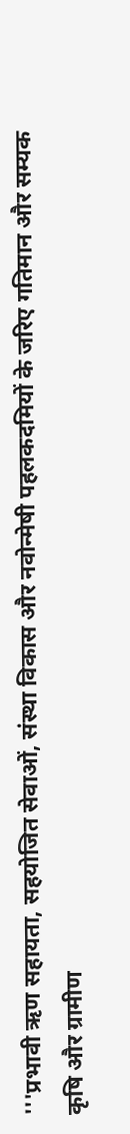'''प्रभावी ऋण सहायता, सहयोजित सेवाओं, संस्था विकास और नवोन्मेषी पहलकदमियों के जरिए गतिमान और सम्यक कृषि और ग्रामीण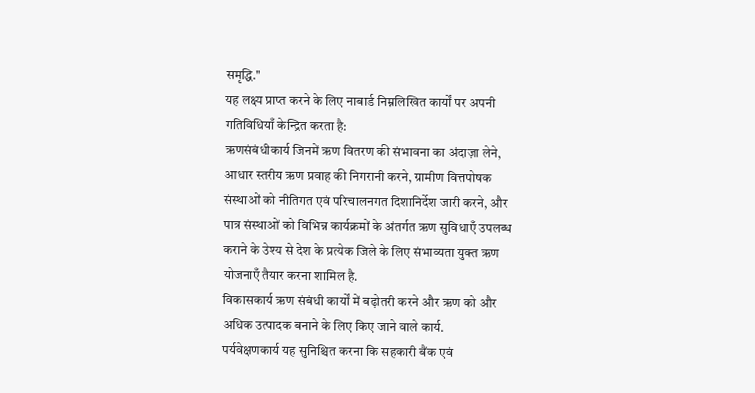समृद्धि.''
यह लक्ष्य प्राप्त करने के लिए नाबार्ड निम्नलिखित कार्यों पर अपनी गतिविधियाँ केन्द्रित करता है:
ऋणसंबंधीकार्य जिनमें ऋण वितरण की संभावना का अंदाज़ा लेने, आधार स्तरीय ऋण प्रवाह की निगरानी करने, ग्रामीण वित्तपोषक संस्थाओं को नीतिगत एवं परिचालनगत दिशानिर्देश जारी करने, और पात्र संस्थाओं को विभिन्न कार्यक्रमों के अंतर्गत ऋण सुविधाएँ उपलब्ध कराने के उेश्य से देश के प्रत्येक जिले के लिए संभाव्यता युक्त ऋण योजनाएँ तैयार करना शामिल है.
विकासकार्य ऋण संबंधी कार्यों में बढ़ोतरी करने और ऋण को और अधिक उत्पादक बनाने के लिए किए जाने वाले कार्य.
पर्यवेक्षणकार्य यह सुनिश्चित करना कि सहकारी बैंक एवं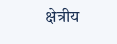क्षेत्रीय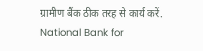ग्रामीण बैंक ठीक तरह से कार्य करें.
National Bank for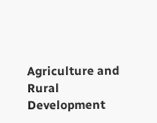Agriculture and Rural Development